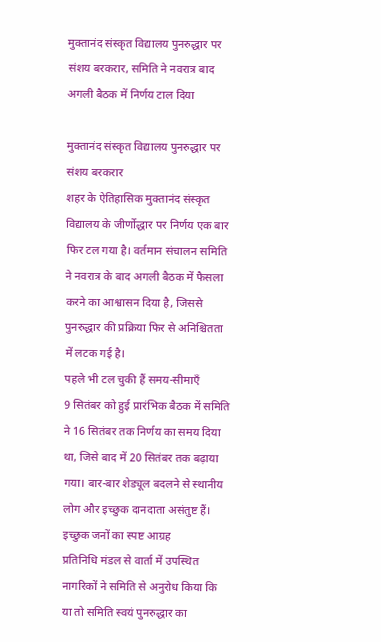मुक्तानंद संस्कृत विद्यालय पुनरुद्धार पर संशय बरकरार, समिति ने नवरात्र बाद अगली बैठक में निर्णय टाल दिया

मुक्तानंद संस्कृत विद्यालय पुनरुद्धार पर संशय बरकरार
शहर के ऐतिहासिक मुक्तानंद संस्कृत विद्यालय के जीर्णोद्धार पर निर्णय एक बार फिर टल गया है। वर्तमान संचालन समिति ने नवरात्र के बाद अगली बैठक में फैसला करने का आश्वासन दिया है, जिससे पुनरुद्धार की प्रक्रिया फिर से अनिश्चितता में लटक गई है।
पहले भी टल चुकी हैं समय-सीमाएँ
9 सितंबर को हुई प्रारंभिक बैठक में समिति ने 16 सितंबर तक निर्णय का समय दिया था, जिसे बाद में 20 सितंबर तक बढ़ाया गया। बार-बार शेड्यूल बदलने से स्थानीय लोग और इच्छुक दानदाता असंतुष्ट हैं।
इच्छुक जनों का स्पष्ट आग्रह
प्रतिनिधि मंडल से वार्ता में उपस्थित नागरिकों ने समिति से अनुरोध किया कि या तो समिति स्वयं पुनरुद्धार का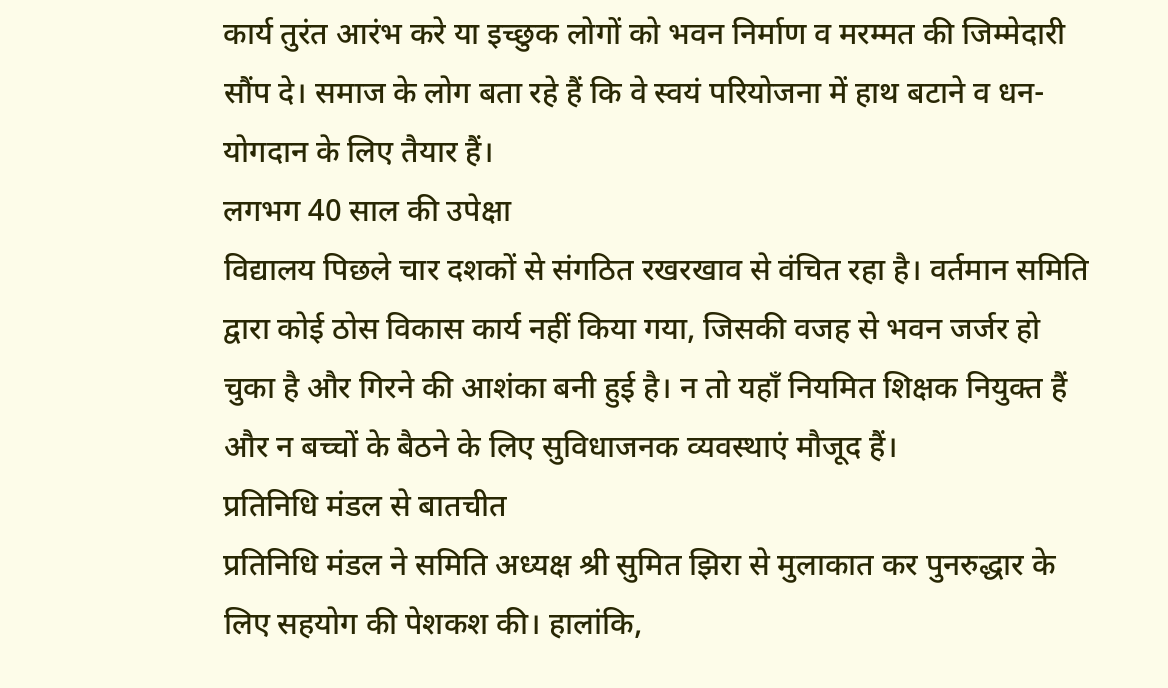कार्य तुरंत आरंभ करे या इच्छुक लोगों को भवन निर्माण व मरम्मत की जिम्मेदारी सौंप दे। समाज के लोग बता रहे हैं कि वे स्वयं परियोजना में हाथ बटाने व धन-योगदान के लिए तैयार हैं।
लगभग 40 साल की उपेक्षा
विद्यालय पिछले चार दशकों से संगठित रखरखाव से वंचित रहा है। वर्तमान समिति द्वारा कोई ठोस विकास कार्य नहीं किया गया, जिसकी वजह से भवन जर्जर हो चुका है और गिरने की आशंका बनी हुई है। न तो यहाँ नियमित शिक्षक नियुक्त हैं और न बच्चों के बैठने के लिए सुविधाजनक व्यवस्थाएं मौजूद हैं।
प्रतिनिधि मंडल से बातचीत
प्रतिनिधि मंडल ने समिति अध्यक्ष श्री सुमित झिरा से मुलाकात कर पुनरुद्धार के लिए सहयोग की पेशकश की। हालांकि,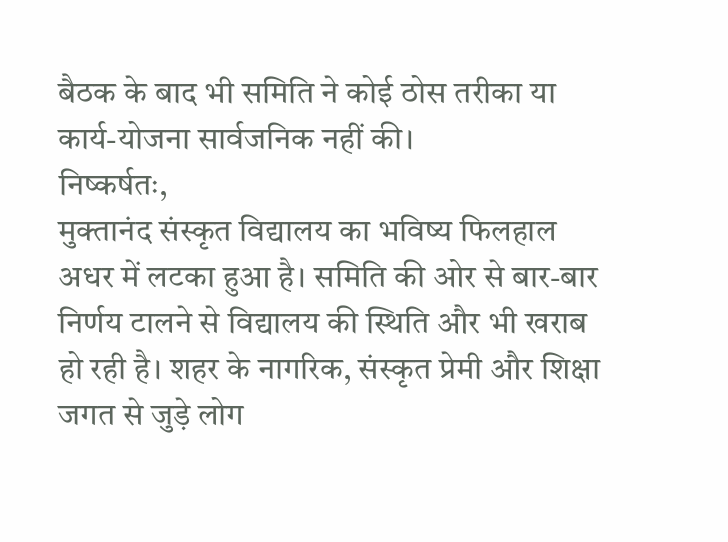बैठक के बाद भी समिति ने कोई ठोस तरीका या कार्य-योजना सार्वजनिक नहीं की।
निष्कर्षतः,
मुक्तानंद संस्कृत विद्यालय का भविष्य फिलहाल अधर में लटका हुआ है। समिति की ओर से बार-बार निर्णय टालने से विद्यालय की स्थिति और भी खराब हो रही है। शहर के नागरिक, संस्कृत प्रेमी और शिक्षा जगत से जुड़े लोग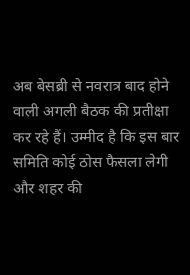अब बेसब्री से नवरात्र बाद होने वाली अगली बैठक की प्रतीक्षा कर रहे हैं। उम्मीद है कि इस बार समिति कोई ठोस फैसला लेगी और शहर की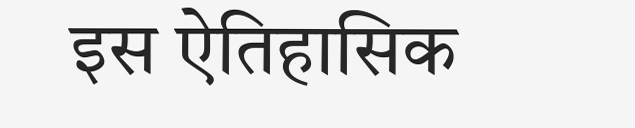इस ऐतिहासिक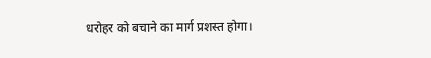धरोहर को बचाने का मार्ग प्रशस्त होगा।